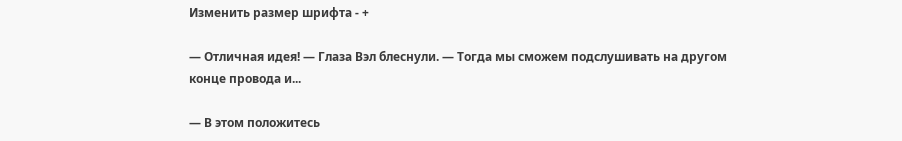Изменить размер шрифта - +

— Отличная идея! — Глаза Вэл блеснули. — Тогда мы сможем подслушивать на другом конце провода и...

— В этом положитесь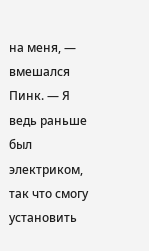на меня, — вмешался Пинк. — Я ведь раньше был электриком, так что смогу установить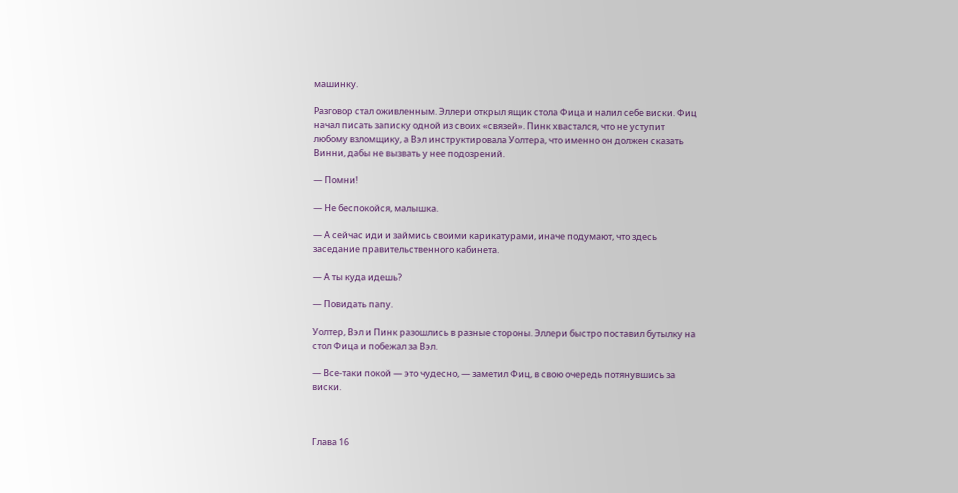машинку.

Разговор стал оживленным. Эллери открыл ящик стола Фица и налил себе виски. Фиц начал писать записку одной из своих «связей». Пинк хвастался, что не уступит любому взломщику, а Вэл инструктировала Уолтера, что именно он должен сказать Винни, дабы не вызвать у нее подозрений.

— Помни!

— Не беспокойся, малышка.

— А сейчас иди и займись своими карикатурами, иначе подумают, что здесь заседание правительственного кабинета.

— А ты куда идешь?

— Повидать папу.

Уолтер, Вэл и Пинк разошлись в разные стороны. Эллери быстро поставил бутылку на стол Фица и побежал за Вэл.

— Все-таки покой — это чудесно, — заметил Фиц, в свою очередь потянувшись за виски.



Глава 16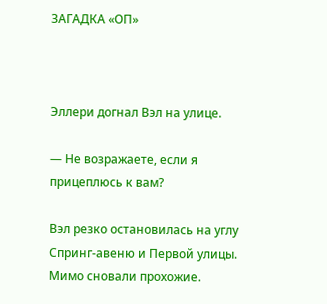ЗАГАДКА «ОП»



Эллери догнал Вэл на улице.

— Не возражаете, если я прицеплюсь к вам?

Вэл резко остановилась на углу Спринг-авеню и Первой улицы. Мимо сновали прохожие.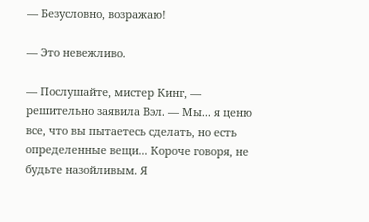— Безусловно, возражаю!

— Это невежливо.

— Послушайте, мистер Кинг, — решительно заявила Вэл. — Мы... я ценю все, что вы пытаетесь сделать, но есть определенные вещи... Короче говоря, не будьте назойливым. Я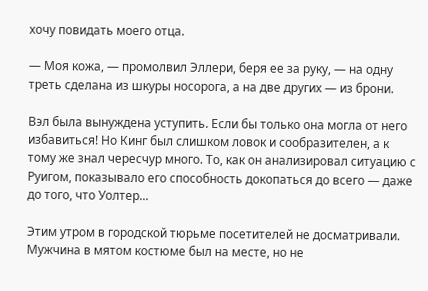хочу повидать моего отца.

— Моя кожа, — промолвил Эллери, беря ее за руку, — на одну треть сделана из шкуры носорога, а на две других — из брони.

Вэл была вынуждена уступить. Если бы только она могла от него избавиться! Но Кинг был слишком ловок и сообразителен, а к тому же знал чересчур много. То, как он анализировал ситуацию с Руигом, показывало его способность докопаться до всего — даже до того, что Уолтер...

Этим утром в городской тюрьме посетителей не досматривали. Мужчина в мятом костюме был на месте, но не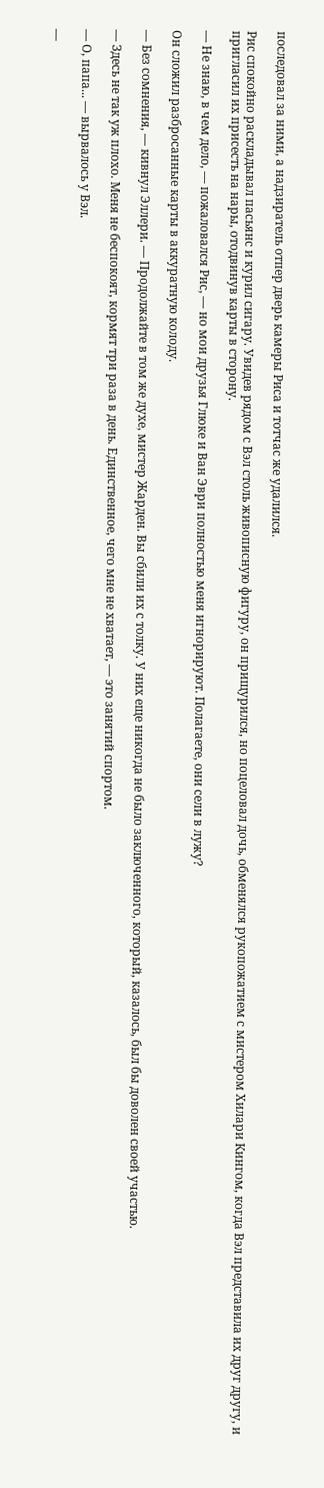последовал за ними, а надзиратель отпер дверь камеры Риса и тотчас же удалился.

Рис спокойно раскладывал пасьянс и курил сигару. Увидев рядом с Вэл столь живописную фигуру, он прищурился, но поцеловал дочь, обменялся рукопожатием с мистером Хилари Кингом, когда Вэл представила их друг другу, и пригласил их присесть на нары, отодвинув карты в сторону.

— Не знаю, в чем дело, — пожаловался Рис, — но мои друзья Глюке и Ван Эври полностью меня игнорируют. Полагаете, они сели в лужу?

Он сложил разбросанные карты в аккуратную колоду.

— Без сомнения, — кивнул Эллери. — Продолжайте в том же духе, мистер Жарден. Вы сбили их с толку. У них еще никогда не было заключенного, который, казалось, был бы доволен своей участью.

— Здесь не так уж плохо. Меня не беспокоят, кормят три раза в день. Единственное, чего мне не хватает, — это занятий спортом.

— О, папа... — вырвалось у Вэл.

—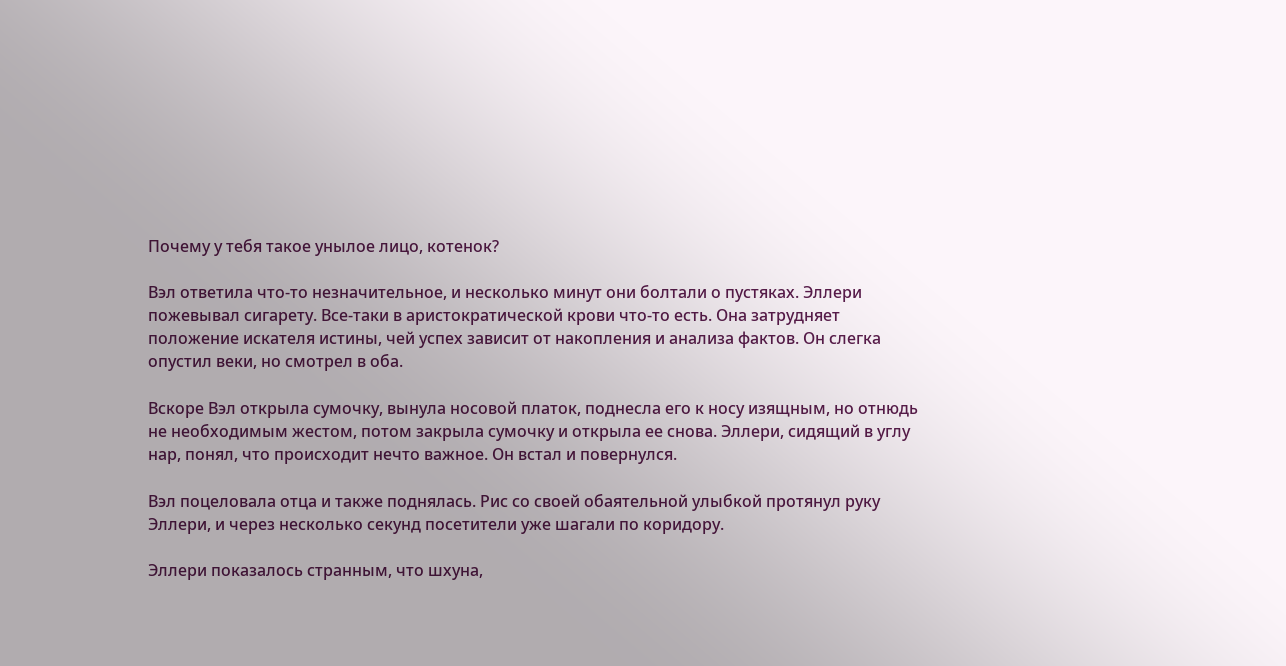Почему у тебя такое унылое лицо, котенок?

Вэл ответила что-то незначительное, и несколько минут они болтали о пустяках. Эллери пожевывал сигарету. Все-таки в аристократической крови что-то есть. Она затрудняет положение искателя истины, чей успех зависит от накопления и анализа фактов. Он слегка опустил веки, но смотрел в оба.

Вскоре Вэл открыла сумочку, вынула носовой платок, поднесла его к носу изящным, но отнюдь не необходимым жестом, потом закрыла сумочку и открыла ее снова. Эллери, сидящий в углу нар, понял, что происходит нечто важное. Он встал и повернулся.

Вэл поцеловала отца и также поднялась. Рис со своей обаятельной улыбкой протянул руку Эллери, и через несколько секунд посетители уже шагали по коридору.

Эллери показалось странным, что шхуна,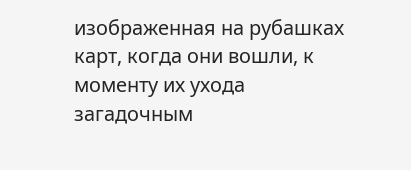изображенная на рубашках карт, когда они вошли, к моменту их ухода загадочным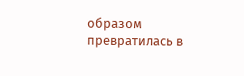образом превратилась в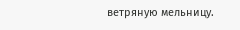ветряную мельницу.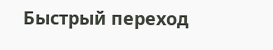Быстрый переход